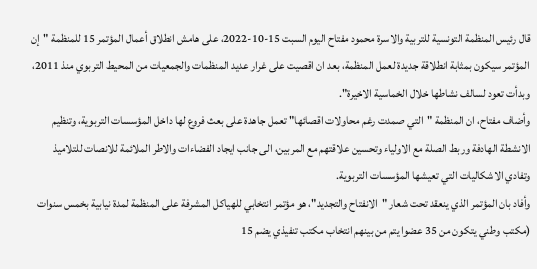قال رئيس المنظمة التونسية للتربية والاسرة محمود مفتاح اليوم السبت 15-10-2022، على هامش انطلاق أعمال المؤتمر 15 للمنظمة "إن المؤتمر سيكون بمثابة انطلاقة جديدة لعمل المنظمة، بعد ان اقصيت على غرار عديد المنظمات والجمعيات من المحيط التربوي منذ 2011، وبدأت تعود لسالف نشاطها خلال الخماسية الاخيرة".
وأضاف مفتاح، ان المنظمة "التي صمدت رغم محاولات اقصائها" تعمل جاهدة على بعث فروع لها داخل المؤسسات التربوية، وتنظيم الانشطة الهادفة وربط الصلة مع الاولياء وتحسين علاقتهم مع المربين، الى جانب ايجاد الفضاءات والاطر الملائمة للانصات للتلاميذ وتفادي الاشكاليات التي تعيشها المؤسسات التربوية.
وأفاد بان المؤتمر الذي ينعقد تحت شعار "الانفتاح والتجديد"، هو مؤتمر انتخابي للهياكل المشرفة على المنظمة لمدة نيابية بخمس سنوات (مكتب وطني يتكون من 35 عضوا يتم من بينهم انتخاب مكتب تنفيذي يضم 15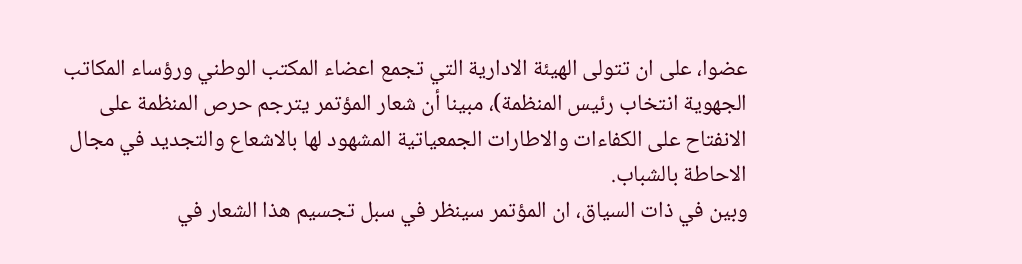عضوا، على ان تتولى الهيئة الادارية التي تجمع اعضاء المكتب الوطني ورؤساء المكاتب الجهوية انتخاب رئيس المنظمة)، مبينا أن شعار المؤتمر يترجم حرص المنظمة على الانفتاح على الكفاءات والاطارات الجمعياتية المشهود لها بالاشعاع والتجديد في مجال الاحاطة بالشباب.
وبين في ذات السياق، ان المؤتمر سينظر في سبل تجسيم هذا الشعار في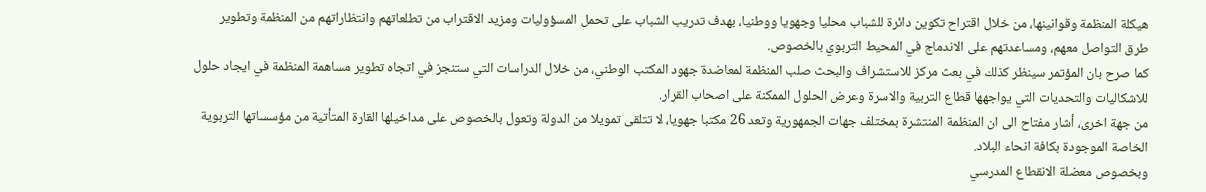هيكلة المنظمة وقوانينها، من خلال اقتراح تكوين دائرة للشباب محليا وجهويا ووطنيا، بهدف تدريب الشباب على تحمل المسؤوليات ومزيد الاقتراب من تطلعاتهم وانتظاراتهم من المنظمة وتطوير طرق التواصل معهم، ومساعدتهم على الاندماج في المحيط التربوي بالخصوص.
كما صرح بان المؤتمر سينظر كذلك في بعث مركز للاستشراف والبحث صلب المنظمة لمعاضدة جهود المكتب الوطني، من خلال الدراسات التي ستنجز في اتجاه تطوير مساهمة المنظمة في ايجاد حلول للاشكاليات والتحديات التي يواجهها قطاع التربية والاسرة وعرض الحلول الممكنة على اصحاب القرار.
من جهة اخرى، أشار مفتاح الى ان المنظمة المنتشرة بمختلف جهات الجمهورية وتعد 26 مكتبا جهويا، لا تتلقى تمويلا من الدولة وتعول بالخصوص على مداخيلها القارة المتأتية من مؤسساتها التربوية الخاصة الموجودة بكافة انحاء البلاد.
وبخصوص معضلة الانقطاع المدرسي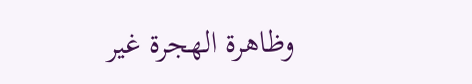وظاهرة الهجرة غير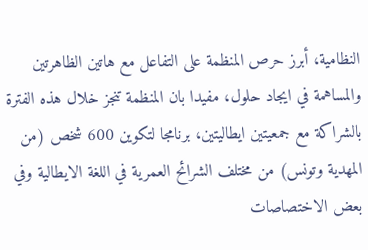النظامية، أبرز حرص المنظمة على التفاعل مع هاتين الظاهرتين والمساهمة في ايجاد حلول، مفيدا بان المنظمة تنجز خلال هذه الفترة بالشراكة مع جمعيتين ايطاليتين، برنامجا لتكوين 600 شخص (من المهدية وتونس) من مختلف الشرائح العمرية في اللغة الايطالية وفي بعض الاختصاصات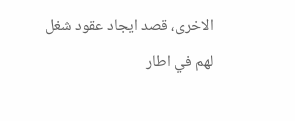الاخرى، قصد ايجاد عقود شغل لهم في اطار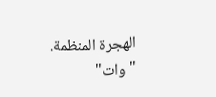الهجرة المنظمة.
"وات"